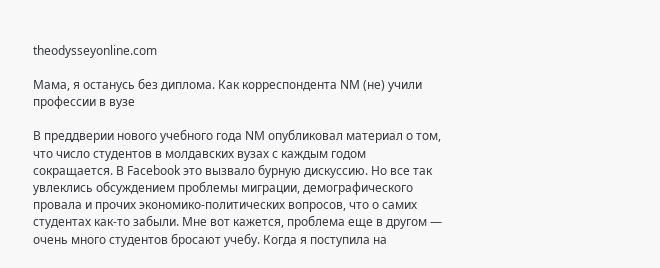theodysseyonline.com

Мама, я останусь без диплома. Как корреспондента NM (не) учили профессии в вузе

В преддверии нового учебного года NM опубликовал материал о том, что число студентов в молдавских вузах с каждым годом сокращается. В Facebook это вызвало бурную дискуссию. Но все так увлеклись обсуждением проблемы миграции, демографического провала и прочих экономико-политических вопросов, что о самих студентах как-то забыли. Мне вот кажется, проблема еще в другом — очень много студентов бросают учебу. Когда я поступила на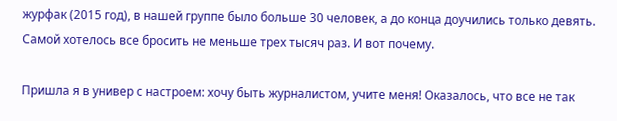журфак (2015 год), в нашей группе было больше 30 человек, а до конца доучились только девять. Самой хотелось все бросить не меньше трех тысяч раз. И вот почему.

Пришла я в универ с настроем: хочу быть журналистом, учите меня! Оказалось, что все не так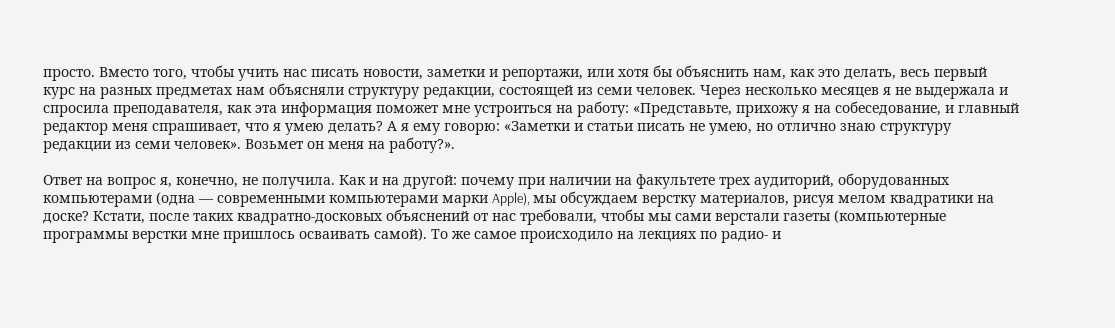просто. Вместо того, чтобы учить нас писать новости, заметки и репортажи, или хотя бы объяснить нам, как это делать, весь первый курс на разных предметах нам объясняли структуру редакции, состоящей из семи человек. Через несколько месяцев я не выдержала и спросила преподавателя, как эта информация поможет мне устроиться на работу: «Представьте, прихожу я на собеседование, и главный редактор меня спрашивает, что я умею делать? А я ему говорю: «Заметки и статьи писать не умею, но отлично знаю структуру редакции из семи человек». Возьмет он меня на работу?».

Ответ на вопрос я, конечно, не получила. Как и на другой: почему при наличии на факультете трех аудиторий, оборудованных компьютерами (одна — современными компьютерами марки Apple), мы обсуждаем верстку материалов, рисуя мелом квадратики на доске? Кстати, после таких квадратно-досковых объяснений от нас требовали, чтобы мы сами верстали газеты (компьютерные программы верстки мне пришлось осваивать самой). То же самое происходило на лекциях по радио- и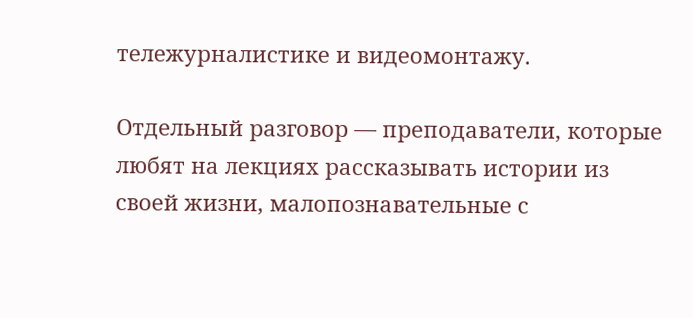тележурналистике и видеомонтажу.

Отдельный разговор — преподаватели, которые любят на лекциях рассказывать истории из своей жизни, малопознавательные с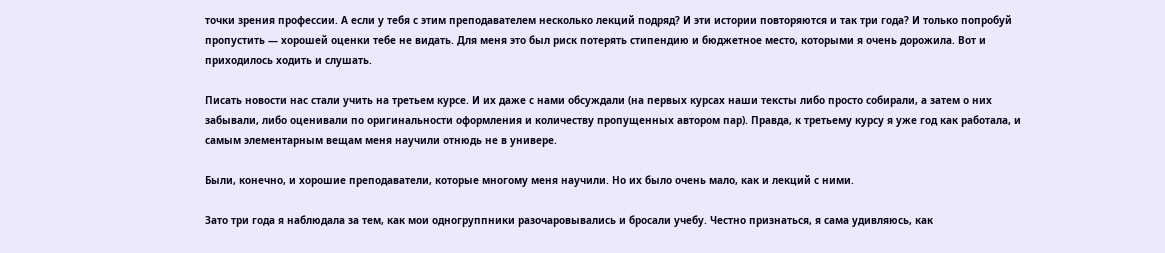точки зрения профессии. А если у тебя с этим преподавателем несколько лекций подряд? И эти истории повторяются и так три года? И только попробуй пропустить — хорошей оценки тебе не видать. Для меня это был риск потерять стипендию и бюджетное место, которыми я очень дорожила. Вот и приходилось ходить и слушать.

Писать новости нас стали учить на третьем курсе. И их даже с нами обсуждали (на первых курсах наши тексты либо просто собирали, а затем о них забывали, либо оценивали по оригинальности оформления и количеству пропущенных автором пар). Правда, к третьему курсу я уже год как работала, и самым элементарным вещам меня научили отнюдь не в универе.

Были, конечно, и хорошие преподаватели, которые многому меня научили. Но их было очень мало, как и лекций с ними.

Зато три года я наблюдала за тем, как мои одногруппники разочаровывались и бросали учебу. Честно признаться, я сама удивляюсь, как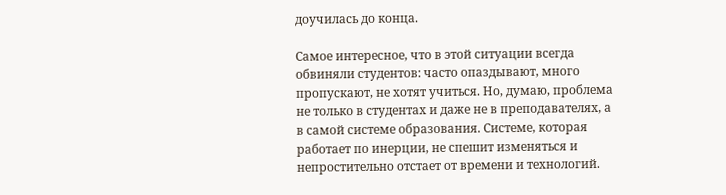доучилась до конца.

Самое интересное, что в этой ситуации всегда обвиняли студентов: часто опаздывают, много пропускают, не хотят учиться. Но, думаю, проблема не только в студентах и даже не в преподавателях, а в самой системе образования. Системе, которая работает по инерции, не спешит изменяться и непростительно отстает от времени и технологий.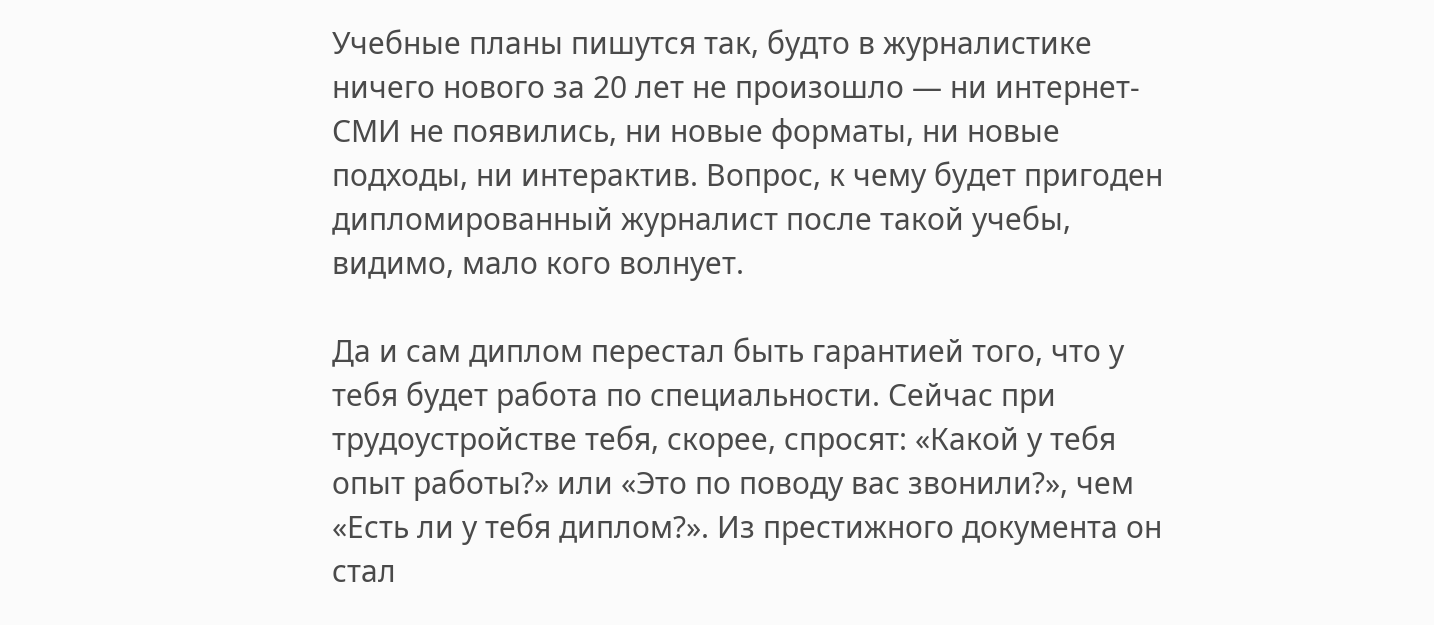Учебные планы пишутся так, будто в журналистике ничего нового за 20 лет не произошло — ни интернет-СМИ не появились, ни новые форматы, ни новые подходы, ни интерактив. Вопрос, к чему будет пригоден дипломированный журналист после такой учебы, видимо, мало кого волнует.

Да и сам диплом перестал быть гарантией того, что у тебя будет работа по специальности. Сейчас при трудоустройстве тебя, скорее, спросят: «Какой у тебя опыт работы?» или «Это по поводу вас звонили?», чем «Есть ли у тебя диплом?». Из престижного документа он стал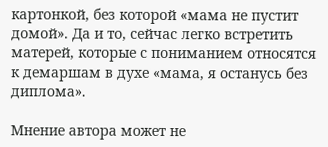картонкой, без которой «мама не пустит домой». Да и то, сейчас легко встретить матерей, которые с пониманием относятся к демаршам в духе «мама, я останусь без диплома».

Мнение автора может не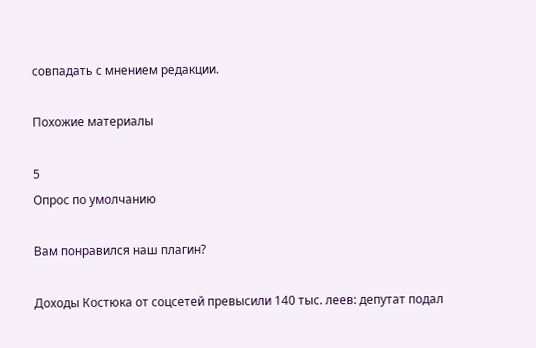совпадать с мнением редакции.

Похожие материалы

5
Опрос по умолчанию

Вам понравился наш плагин?

Доходы Костюка от соцсетей превысили 140 тыс. леев: депутат подал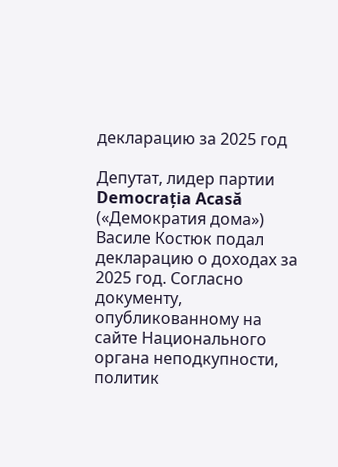декларацию за 2025 год

Депутат, лидер партии Democrația Acasă («Демократия дома») Василе Костюк подал декларацию о доходах за 2025 год. Согласно документу, опубликованному на сайте Национального органа неподкупности, политик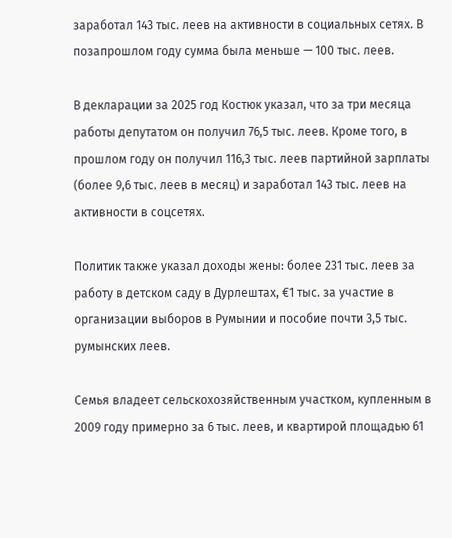заработал 143 тыс. леев на активности в социальных сетях. В позапрошлом году сумма была меньше — 100 тыс. леев.

В декларации за 2025 год Костюк указал, что за три месяца работы депутатом он получил 76,5 тыс. леев. Кроме того, в прошлом году он получил 116,3 тыс. леев партийной зарплаты (более 9,6 тыс. леев в месяц) и заработал 143 тыс. леев на активности в соцсетях.

Политик также указал доходы жены: более 231 тыс. леев за работу в детском саду в Дурлештах, €1 тыс. за участие в организации выборов в Румынии и пособие почти 3,5 тыс. румынских леев.

Семья владеет сельскохозяйственным участком, купленным в 2009 году примерно за 6 тыс. леев, и квартирой площадью 61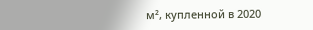м², купленной в 2020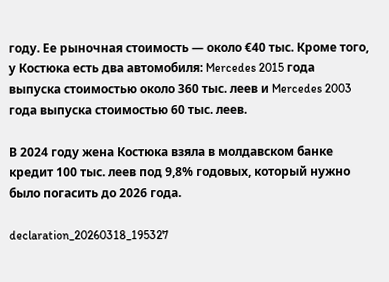году. Ее рыночная стоимость — около €40 тыс. Кроме того, у Костюка есть два автомобиля: Mercedes 2015 года выпуска стоимостью около 360 тыс. леев и Mercedes 2003 года выпуска стоимостью 60 тыс. леев.

В 2024 году жена Костюка взяла в молдавском банке кредит 100 тыс. леев под 9,8% годовых, который нужно было погасить до 2026 года.

declaration_20260318_195327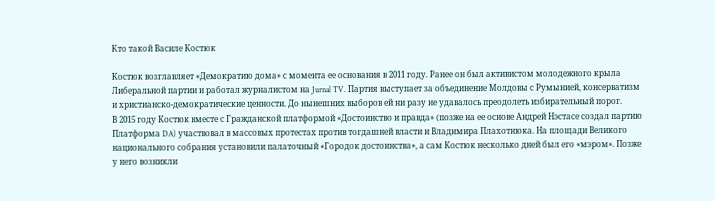Кто такой Василе Костюк

Костюк возглавляет «Демократию дома» с момента ее основания в 2011 году. Ранее он был активистом молодежного крыла Либеральной партии и работал журналистом на Jurnal TV. Партия выступает за объединение Молдовы с Румынией, консерватизм и христианско-демократические ценности. До нынешних выборов ей ни разу не удавалось преодолеть избирательный порог.
В 2015 году Костюк вместе с Гражданской платформой «Достоинство и правда» (позже на ее основе Андрей Нэстасе создал партию Платформа DA) участвовал в массовых протестах против тогдашней власти и Владимира Плахотнюка. На площади Великого национального собрания установили палаточный «Городок достоинства», а сам Костюк несколько дней был его «мэром». Позже у него возникли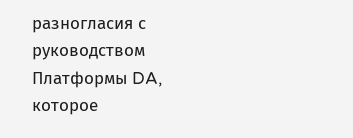разногласия с руководством Платформы DA, которое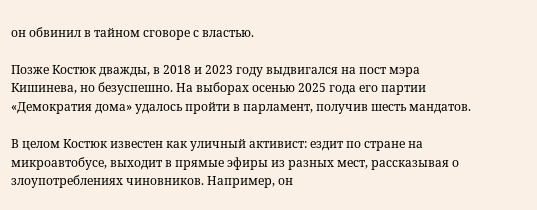он обвинил в тайном сговоре с властью.

Позже Костюк дважды, в 2018 и 2023 году выдвигался на пост мэра Кишинева, но безуспешно. На выборах осенью 2025 года его партии «Демократия дома» удалось пройти в парламент, получив шесть мандатов.

В целом Костюк известен как уличный активист: ездит по стране на микроавтобусе, выходит в прямые эфиры из разных мест, рассказывая о злоупотреблениях чиновников. Например, он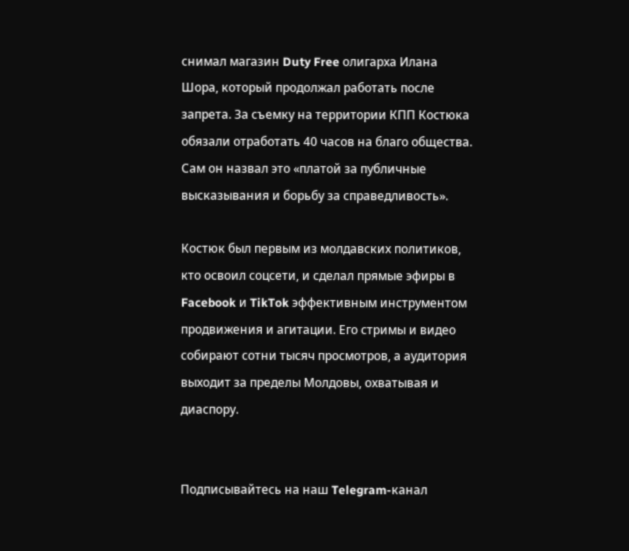снимал магазин Duty Free олигарха Илана Шора, который продолжал работать после запрета. За съемку на территории КПП Костюка обязали отработать 40 часов на благо общества. Сам он назвал это «платой за публичные высказывания и борьбу за справедливость».

Костюк был первым из молдавских политиков, кто освоил соцсети, и сделал прямые эфиры в Facebook и TikTok эффективным инструментом продвижения и агитации. Его стримы и видео собирают сотни тысяч просмотров, а аудитория выходит за пределы Молдовы, охватывая и диаспору.


Подписывайтесь на наш Telegram-канал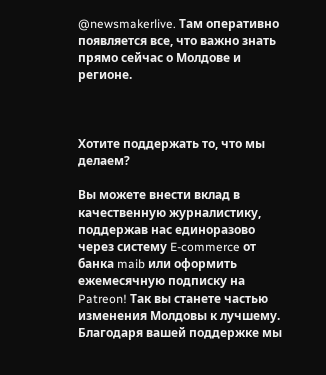@newsmakerlive. Там оперативно появляется все, что важно знать прямо сейчас о Молдове и регионе.



Хотите поддержать то, что мы делаем?

Вы можете внести вклад в качественную журналистику, поддержав нас единоразово через систему E-commerce от банка maib или оформить ежемесячную подписку на Patreon! Так вы станете частью изменения Молдовы к лучшему. Благодаря вашей поддержке мы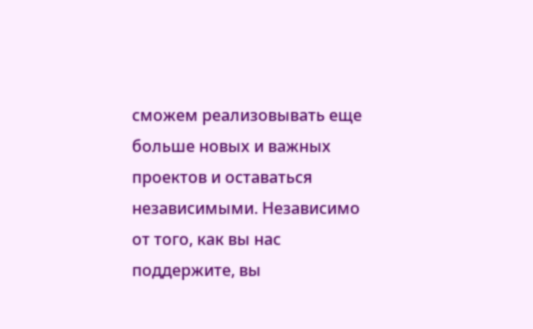сможем реализовывать еще больше новых и важных проектов и оставаться независимыми. Независимо от того, как вы нас поддержите, вы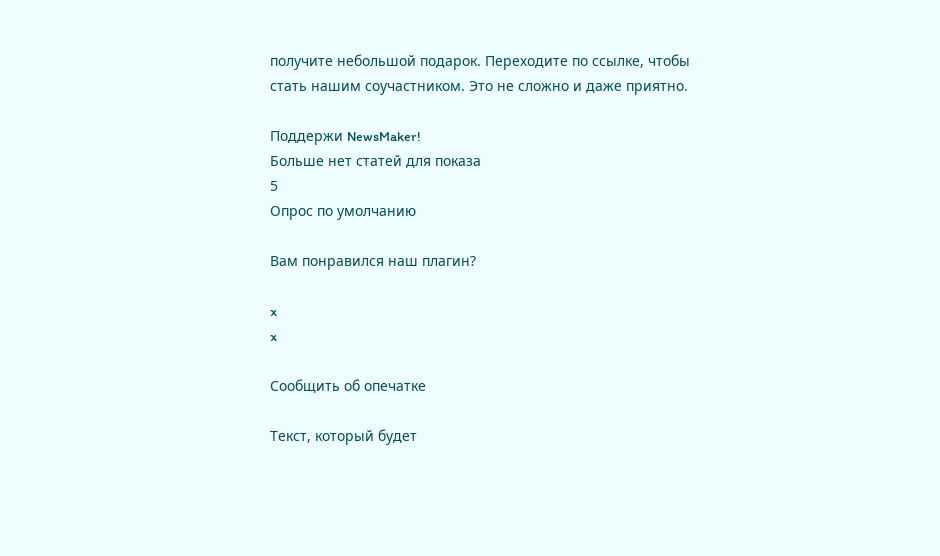получите небольшой подарок. Переходите по ссылке, чтобы стать нашим соучастником. Это не сложно и даже приятно.

Поддержи NewsMaker!
Больше нет статей для показа
5
Опрос по умолчанию

Вам понравился наш плагин?

x
x

Сообщить об опечатке

Текст, который будет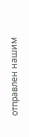отправлен нашим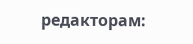редакторам: